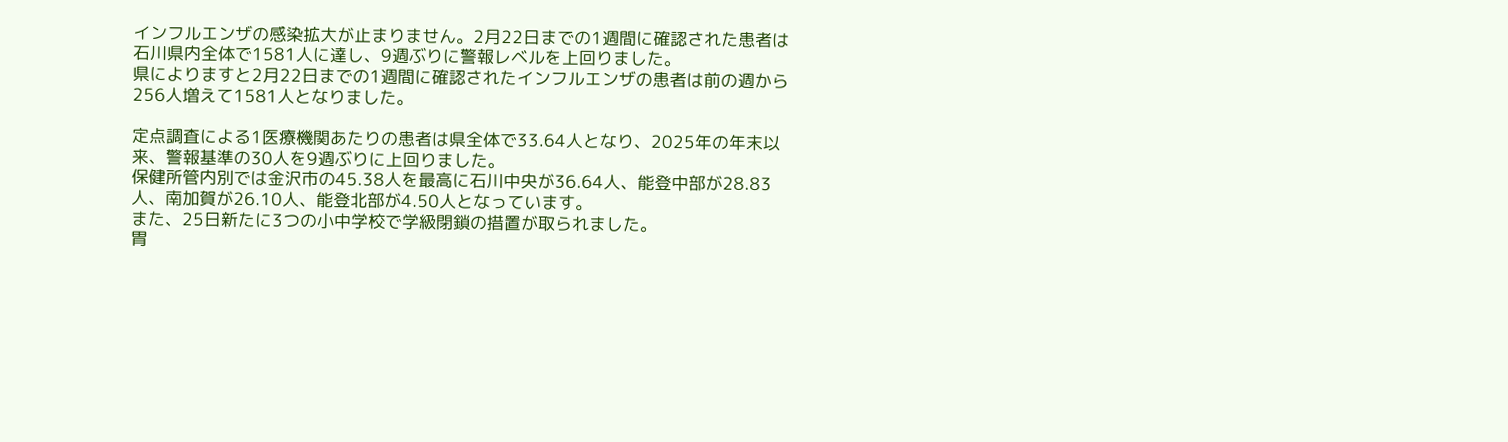インフルエンザの感染拡大が止まりません。2月22日までの1週間に確認された患者は石川県内全体で1581人に達し、9週ぶりに警報レベルを上回りました。
県によりますと2月22日までの1週間に確認されたインフルエンザの患者は前の週から256人増えて1581人となりました。

定点調査による1医療機関あたりの患者は県全体で33.64人となり、2025年の年末以来、警報基準の30人を9週ぶりに上回りました。
保健所管内別では金沢市の45.38人を最高に石川中央が36.64人、能登中部が28.83人、南加賀が26.10人、能登北部が4.50人となっています。
また、25日新たに3つの小中学校で学級閉鎖の措置が取られました。
胃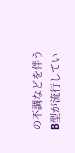の不調などを伴うB型が流行してい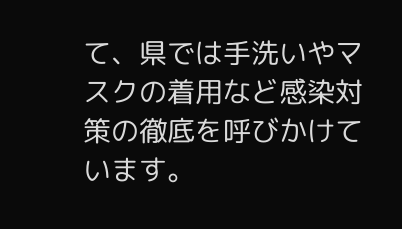て、県では手洗いやマスクの着用など感染対策の徹底を呼びかけています。